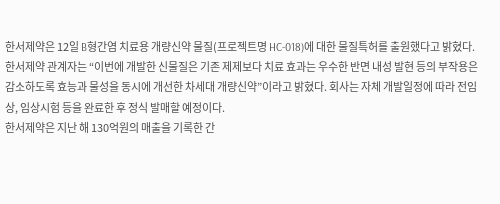한서제약은 12일 B형간염 치료용 개량신약 물질(프로젝트명 HC-018)에 대한 물질특허를 출원했다고 밝혔다.
한서제약 관계자는 “이번에 개발한 신물질은 기존 제제보다 치료 효과는 우수한 반면 내성 발현 등의 부작용은 감소하도록 효능과 물성을 동시에 개선한 차세대 개량신약”이라고 밝혔다. 회사는 자체 개발일정에 따라 전임상, 임상시험 등을 완료한 후 정식 발매할 예정이다.
한서제약은 지난 해 130억원의 매출을 기록한 간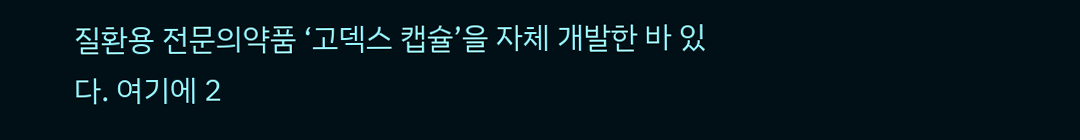질환용 전문의약품 ‘고덱스 캡슐’을 자체 개발한 바 있다. 여기에 2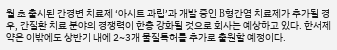월 초 출시된 간경변 치료제 ‘아시트 과립’과 개발 중인 B형간염 치료제가 추가될 경우, 간질환 치료 분야의 경쟁력이 한층 강화될 것으로 회사는 예상하고 있다. 한서제약은 이밖에도 상반기 내에 2~3개 물질특허를 추가로 출원할 예정이다.